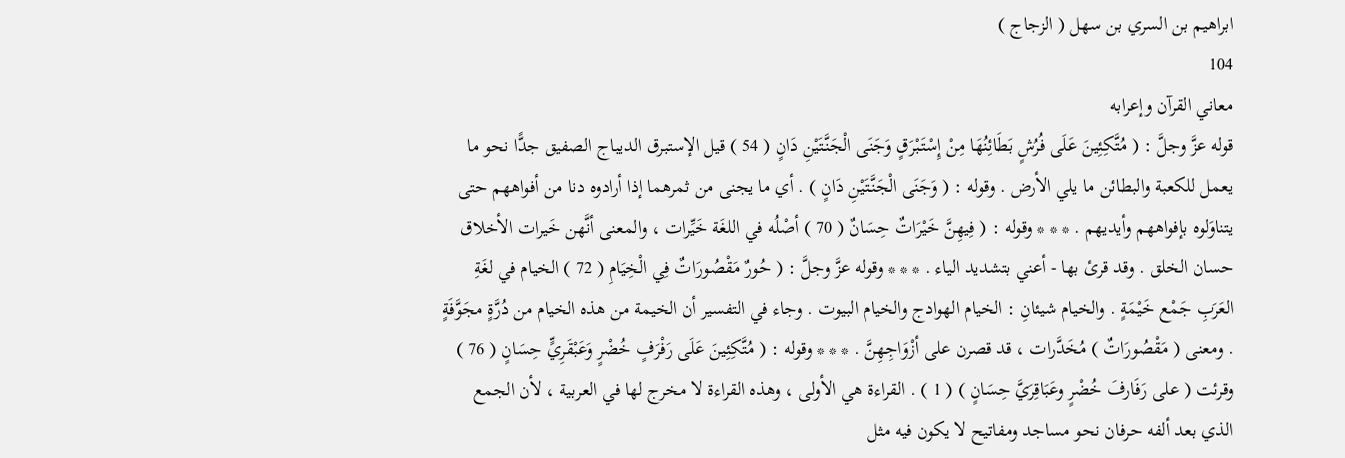ابراهيم بن السري بن سهل ( الزجاج )
104
معاني القرآن وإعرابه
قوله عزَّ وجلَّ : ( مُتَّكِئِينَ عَلَى فُرُشٍ بَطَائِنُهَا مِنْ إِسْتَبْرَقٍ وَجَنَى الْجَنَّتَيْنِ دَانٍ ( 54 ) قيل الإستبرق الديباج الصفيق جدًّا نحو ما يعمل للكعبة والبطائن ما يلي الأرض . وقوله : ( وَجَنَى الْجَنَّتَيْنِ دَانٍ ) . أي ما يجنى من ثمرهما إذا أرادوه دنا من أفواههم حتى يتناوَلوه بإفواههم وأيديهم . * * * وقوله : ( فِيهِنَّ خَيْرَاتٌ حِسَانٌ ( 70 ) أصْلُه في اللغَة خَيِّرات ، والمعنى أنَّهن خَيرات الأخلاق حسان الخلق . وقد قرئ بها - أعني بتشديد الياء . * * * وقوله عزَّ وجلَّ : ( حُورٌ مَقْصُورَاتٌ فِي الْخِيَامِ ( 72 ) الخيام في لغَةِ العَرَبِ جَمْع خَيْمَةٍ . والخيام شيئانِ : الخيام الهوادج والخيام البيوت . وجاء في التفسير أن الخيمة من هذه الخيام من دُرَّةٍ مجَوَّفَةٍ . ومعنى ( مَقْصُورَاتٌ ) مُخَدَّرات ، قد قصرن على أزْوَاجِهِنَّ . * * * وقوله : ( مُتَّكِئِينَ عَلَى رَفْرَفٍ خُضْرٍ وَعَبْقَرِيٍّ حِسَانٍ ( 76 ) وقرئت ( على رَفَارفَ خُضْرٍ وعَبَاقِرَيَّ حِسَانٍ ) ( 1 ) . القراءة هي الأولى ، وهذه القراءة لا مخرج لها في العربية ، لأن الجمع الذي بعد ألفه حرفان نحو مساجد ومفاتيح لا يكون فيه مثل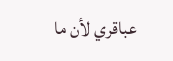عباقري لأن ما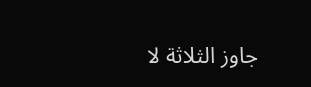جاوز الثلاثة لا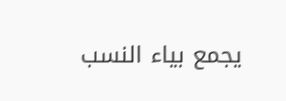يجمع بياء النسب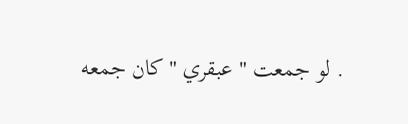. لو جمعت " عبقري " كان جمعه